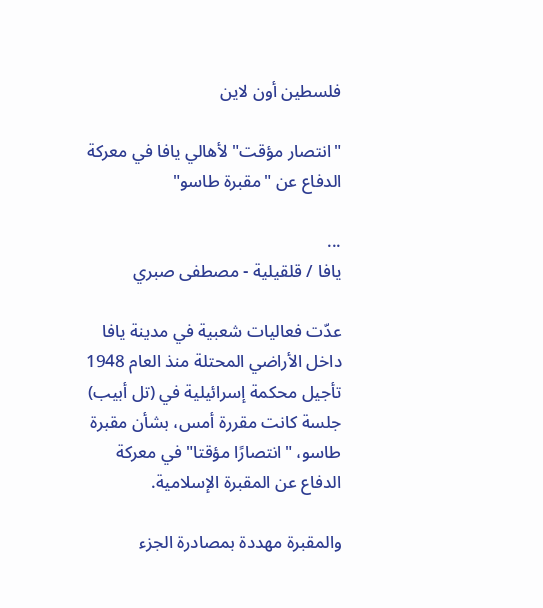فلسطين أون لاين

"انتصار مؤقت" لأهالي يافا في معركة الدفاع عن "مقبرة طاسو"

...
يافا / قلقيلية - مصطفى صبري

عدّت فعاليات شعبية في مدينة يافا داخل الأراضي المحتلة منذ العام 1948 تأجيل محكمة إسرائيلية في (تل أبيب) جلسة كانت مقررة أمس، بشأن مقبرة طاسو، "انتصارًا مؤقتا" في معركة الدفاع عن المقبرة الإسلامية.

والمقبرة مهددة بمصادرة الجزء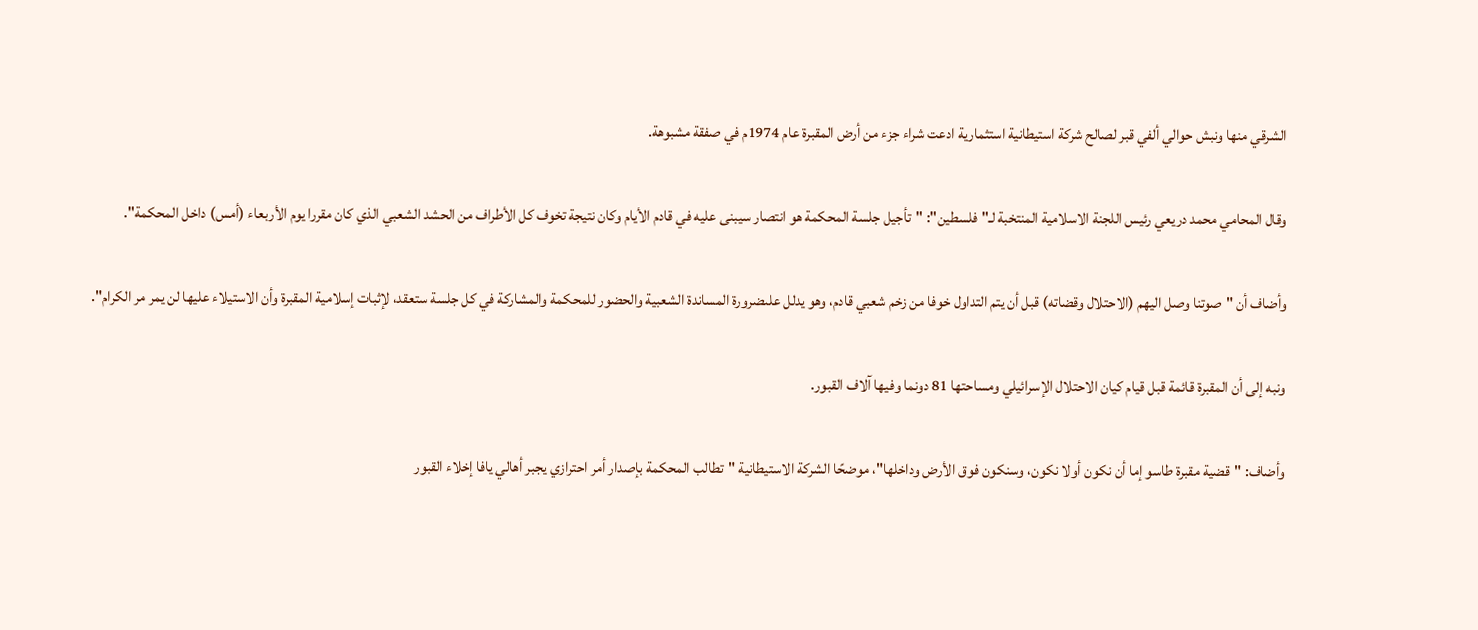الشرقي منها ونبش حوالي ألفي قبر لصالح شركة استيطانية استثمارية ادعت شراء جزء من أرض المقبرة عام 1974م في صفقة مشبوهة.

وقال المحامي محمد دريعي رئيس اللجنة الاسلامية المنتخبة لـ"فلسطين": "تأجيل جلسة المحكمة هو انتصار سيبنى عليه في قادم الأيام وكان نتيجة تخوف كل الأطراف من الحشد الشعبي الذي كان مقررا يوم الأربعاء (أمس) داخل المحكمة".

وأضاف أن "صوتنا وصل اليهم (الاحتلال وقضاته) قبل أن يتم التداول خوفا من زخم شعبي قادم، وهو يدلل علىضرورة المساندة الشعبية والحضور للمحكمة والمشاركة في كل جلسة ستعقد، لإثبات إسلامية المقبرة وأن الاستيلاء عليها لن يمر مر الكرام".

ونبه إلى أن المقبرة قائمة قبل قيام كيان الاحتلال الإسرائيلي ومساحتها 81 دونما وفيها آلاف القبور.

وأضاف: "قضية مقبرة طاسو إما أن نكون أولا نكون، وسنكون فوق الأرض وداخلها"، موضحًا الشركة الاستيطانية "تطالب المحكمة بإصدار أمر احترازي يجبر أهالي يافا إخلاء القبور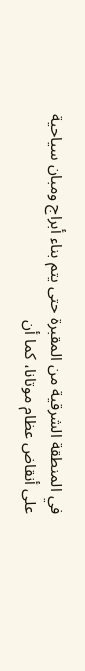في المنطقة الشرقية من المقبرة حتى يتم بناء أبراج ومبان سياحية على أنقاض عظام موتانا، كما أن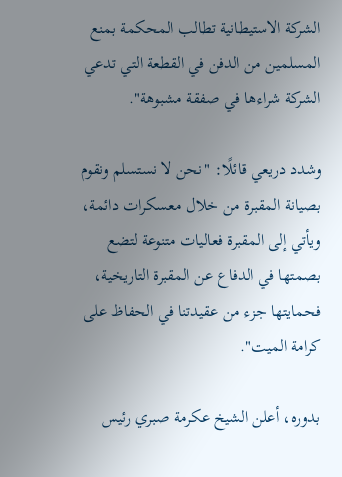الشركة الاستيطانية تطالب المحكمة بمنع المسلمين من الدفن في القطعة التي تدعي الشركة شراءها في صفقة مشبوهة".

وشدد دريعي قائلًا: "نحن لا نستسلم ونقوم بصيانة المقبرة من خلال معسكرات دائمة، ويأتي إلى المقبرة فعاليات متنوعة لتضع بصمتها في الدفاع عن المقبرة التاريخية، فحمايتها جزء من عقيدتنا في الحفاظ على كرامة الميت".

بدوره، أعلن الشيخ عكرمة صبري رئيس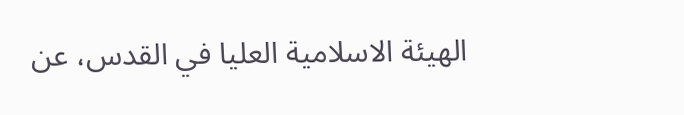الهيئة الاسلامية العليا في القدس، عن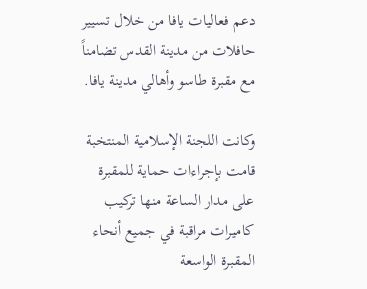دعم فعاليات يافا من خلال تسيير حافلات من مدينة القدس تضامناً مع مقبرة طاسو وأهالي مدينة يافا.

وكانت اللجنة الإسلامية المنتخبة قامت بإجراءات حماية للمقبرة على مدار الساعة منها تركيب كاميرات مراقبة في جميع أنحاء المقبرة الواسعة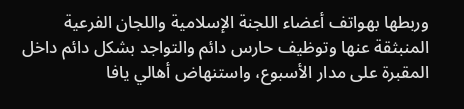وربطها بهواتف أعضاء اللجنة الإسلامية واللجان الفرعية المنبثقة عنها وتوظيف حارس دائم والتواجد بشكل دائم داخل المقبرة على مدار الأسبوع، واستنهاض أهالي يافا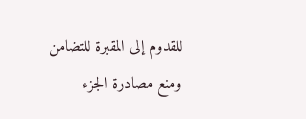للقدوم إلى المقبرة للتضامن ومنع مصادرة الجزء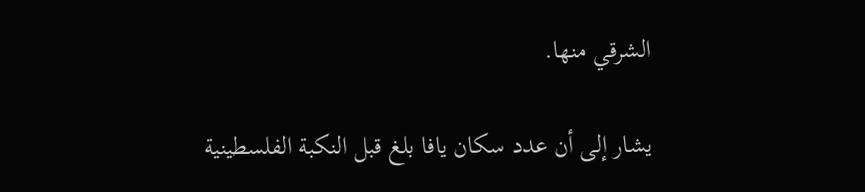الشرقي منها.

يشار إلى أن عدد سكان يافا بلغ قبل النكبة الفلسطينية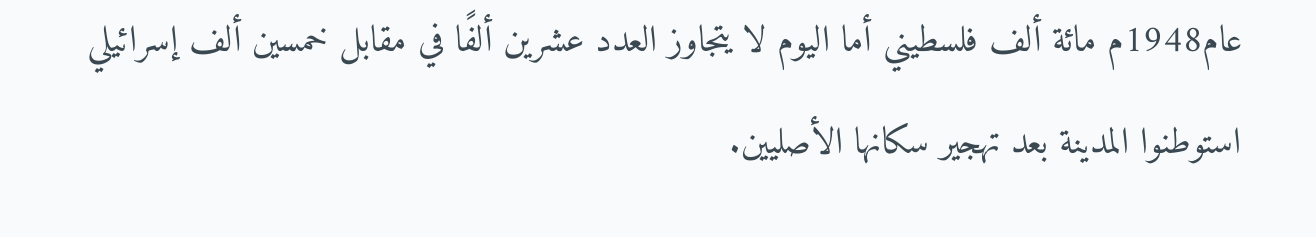عام1948م مائة ألف فلسطيني أما اليوم لا يتجاوز العدد عشرين ألفًا في مقابل خمسين ألف إسرائيلي استوطنوا المدينة بعد تهجير سكانها الأصليين.